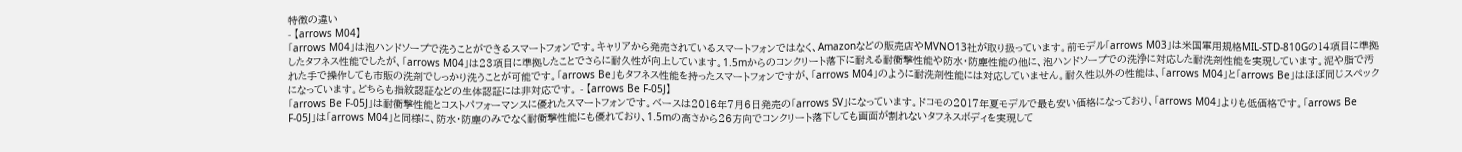特徴の違い
- 【arrows M04】
「arrows M04」は泡ハンドソープで洗うことができるスマートフォンです。キャリアから発売されているスマートフォンではなく、Amazonなどの販売店やMVNO13社が取り扱っています。前モデル「arrows M03」は米国軍用規格MIL-STD-810Gの14項目に準拠したタフネス性能でしたが、「arrows M04」は23項目に準拠したことでさらに耐久性が向上しています。1.5mからのコンクリート落下に耐える耐衝撃性能や防水・防塵性能の他に、泡ハンドソープでの洗浄に対応した耐洗剤性能を実現しています。泥や脂で汚れた手で操作しても市販の洗剤でしっかり洗うことが可能です。「arrows Be」もタフネス性能を持ったスマートフォンですが、「arrows M04」のように耐洗剤性能には対応していません。耐久性以外の性能は、「arrows M04」と「arrows Be」はほぼ同じスペックになっています。どちらも指紋認証などの生体認証には非対応です。 - 【arrows Be F-05J】
「arrows Be F-05J」は耐衝撃性能とコストパフォーマンスに優れたスマートフォンです。ベースは2016年7月6日発売の「arrows SV」になっています。ドコモの2017年夏モデルで最も安い価格になっており、「arrows M04」よりも低価格です。「arrows Be F-05J」は「arrows M04」と同様に、防水・防塵のみでなく耐衝撃性能にも優れており、1.5mの高さから26方向でコンクリート落下しても画面が割れないタフネスボディを実現して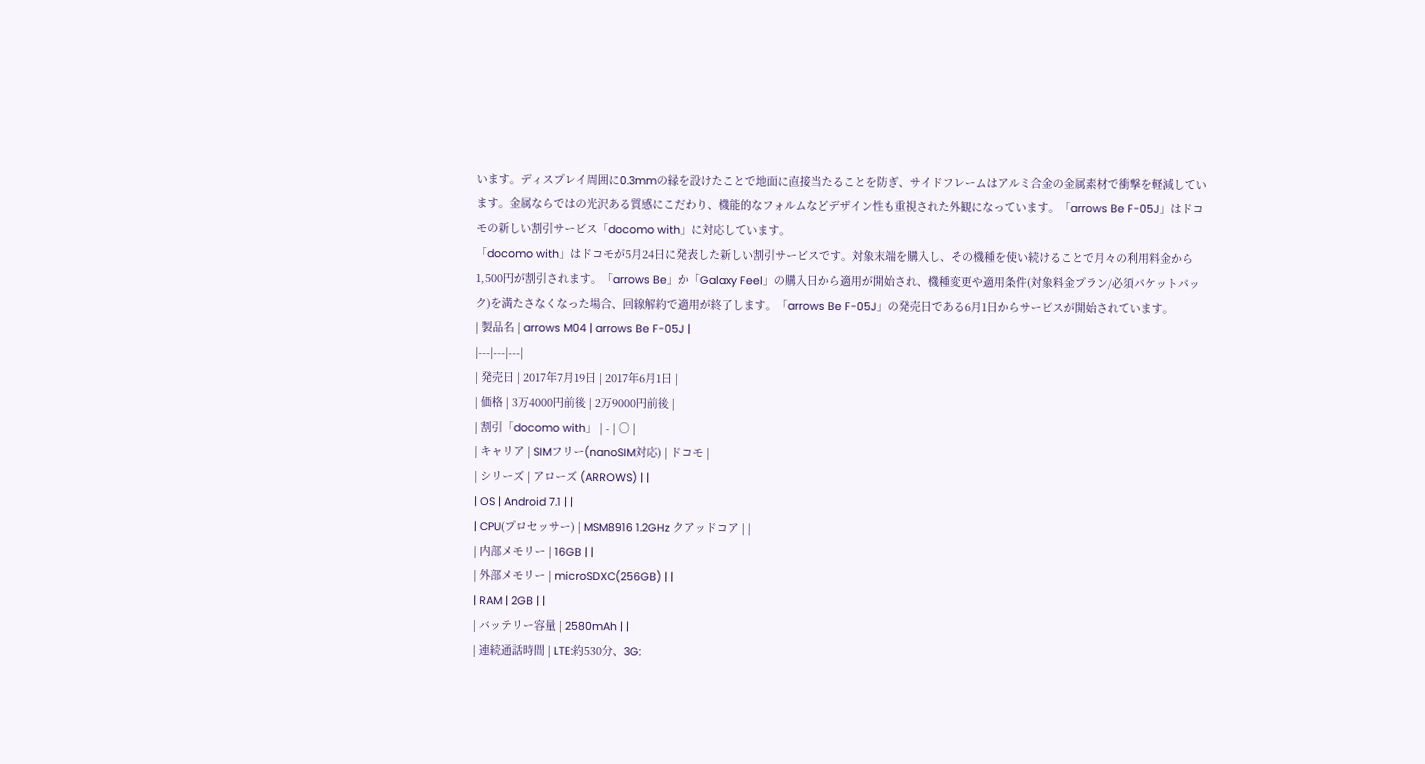います。ディスプレイ周囲に0.3mmの縁を設けたことで地面に直接当たることを防ぎ、サイドフレームはアルミ合金の金属素材で衝撃を軽減しています。金属ならではの光沢ある質感にこだわり、機能的なフォルムなどデザイン性も重視された外観になっています。「arrows Be F-05J」はドコモの新しい割引サービス「docomo with」に対応しています。
「docomo with」はドコモが5月24日に発表した新しい割引サービスです。対象末端を購入し、その機種を使い続けることで月々の利用料金から1,500円が割引されます。「arrows Be」か「Galaxy Feel」の購入日から適用が開始され、機種変更や適用条件(対象料金プラン/必須パケットパック)を満たさなくなった場合、回線解約で適用が終了します。「arrows Be F-05J」の発売日である6月1日からサービスが開始されています。
| 製品名 | arrows M04 | arrows Be F-05J |
|---|---|---|
| 発売日 | 2017年7月19日 | 2017年6月1日 |
| 価格 | 3万4000円前後 | 2万9000円前後 |
| 割引「docomo with」 | - | ○ |
| キャリア | SIMフリー(nanoSIM対応) | ドコモ |
| シリーズ | アローズ (ARROWS) | |
| OS | Android 7.1 | |
| CPU(プロセッサー) | MSM8916 1.2GHz クアッドコア | |
| 内部メモリー | 16GB | |
| 外部メモリー | microSDXC(256GB) | |
| RAM | 2GB | |
| バッテリー容量 | 2580mAh | |
| 連続通話時間 | LTE:約530分、3G: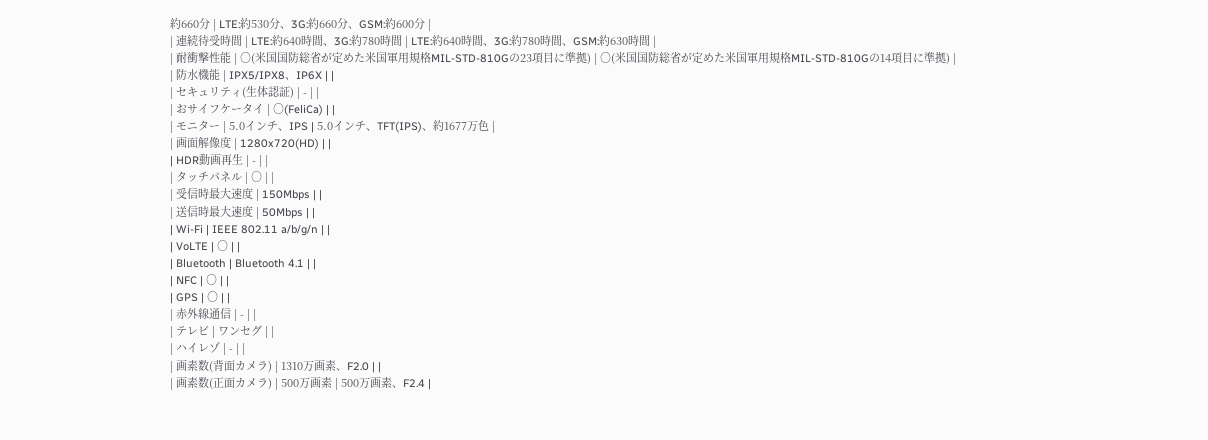約660分 | LTE:約530分、3G:約660分、GSM:約600分 |
| 連続待受時間 | LTE:約640時間、3G:約780時間 | LTE:約640時間、3G:約780時間、GSM:約630時間 |
| 耐衝撃性能 | ○(米国国防総省が定めた米国軍用規格MIL-STD-810Gの23項目に準拠) | ○(米国国防総省が定めた米国軍用規格MIL-STD-810Gの14項目に準拠) |
| 防水機能 | IPX5/IPX8、IP6X | |
| セキュリティ(生体認証) | - | |
| おサイフケータイ | ○(FeliCa) | |
| モニター | 5.0インチ、IPS | 5.0インチ、TFT(IPS)、約1677万色 |
| 画面解像度 | 1280x720(HD) | |
| HDR動画再生 | - | |
| タッチパネル | ○ | |
| 受信時最大速度 | 150Mbps | |
| 送信時最大速度 | 50Mbps | |
| Wi-Fi | IEEE 802.11 a/b/g/n | |
| VoLTE | ○ | |
| Bluetooth | Bluetooth 4.1 | |
| NFC | ○ | |
| GPS | ○ | |
| 赤外線通信 | - | |
| テレビ | ワンセグ | |
| ハイレゾ | - | |
| 画素数(背面カメラ) | 1310万画素、F2.0 | |
| 画素数(正面カメラ) | 500万画素 | 500万画素、F2.4 |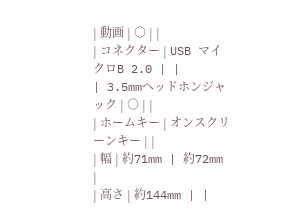| 動画 | ○ | |
| コネクター | USB マイクロB 2.0 | |
| 3.5mmヘッドホンジャック | ○ | |
| ホームキー | オンスクリーンキー | |
| 幅 | 約71mm | 約72mm |
| 高さ | 約144mm | |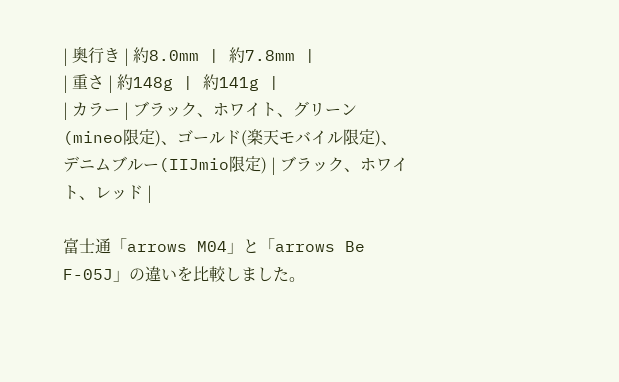| 奥行き | 約8.0mm | 約7.8mm |
| 重さ | 約148g | 約141g |
| カラー | ブラック、ホワイト、グリーン(mineo限定)、ゴールド(楽天モバイル限定)、デニムブルー(IIJmio限定) | ブラック、ホワイト、レッド |

富士通「arrows M04」と「arrows Be F-05J」の違いを比較しました。